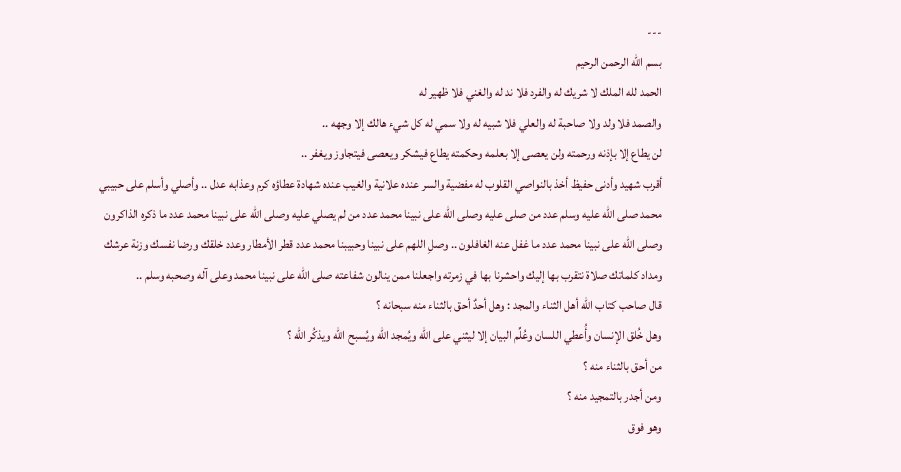---
بسم الله الرحمن الرحيم
الحمد لله الملك لا شريك له والفرد فلا ند له والغني فلا ظهير له
والصمد فلا ولد ولا صاحبة له والعلي فلا شبيه له ولا سمي له كل شيء هالك إلا وجهه ..
لن يطاع إلا بإذنه ورحمته ولن يعصى إلا بعلمه وحكمته يطاع فيشكر ويعصى فيتجاوز ويغفر ..
أقرب شهيد وأدنى حفيظ أخذ بالنواصي القلوب له مفضية والسر عنده علانية والغيب عنده شهادة عطاؤه كرم وعذابه عدل .. وأصلي وأسلم على حبيبي محمد صلى الله عليه وسلم عدد من صلى عليه وصلى الله على نبينا محمد عدد من لم يصلي عليه وصلى الله على نبينا محمد عدد ما ذكره الذاكرون وصلى الله على نبينا محمد عدد ما غفل عنه الغافلون .. وصلِ اللهم على نبينا وحبيبنا محمد عدد قطر الأمطار وعدد خلقك ورضا نفسك وزنة عرشك ومداد كلماتك صلاة نتقرب بها إليك واحشرنا بها في زمرته واجعلنا ممن ينالون شفاعته صلى الله على نبينا محمد وعلى آله وصحبه وسلم ..
قال صاحب كتاب الله أهل الثناء والمجد : وهل أحدٌ أحق بالثناء منه سبحانه ؟
وهل خُلق الإنسان وأُعطي اللسان وعُلِّم البيان إلا ليثني على الله ويُمجد الله ويُسبح الله ويذكُر الله ؟
من أحق بالثناء منه ؟
ومن أجدر بالتمجيد منه ؟
وهو فوق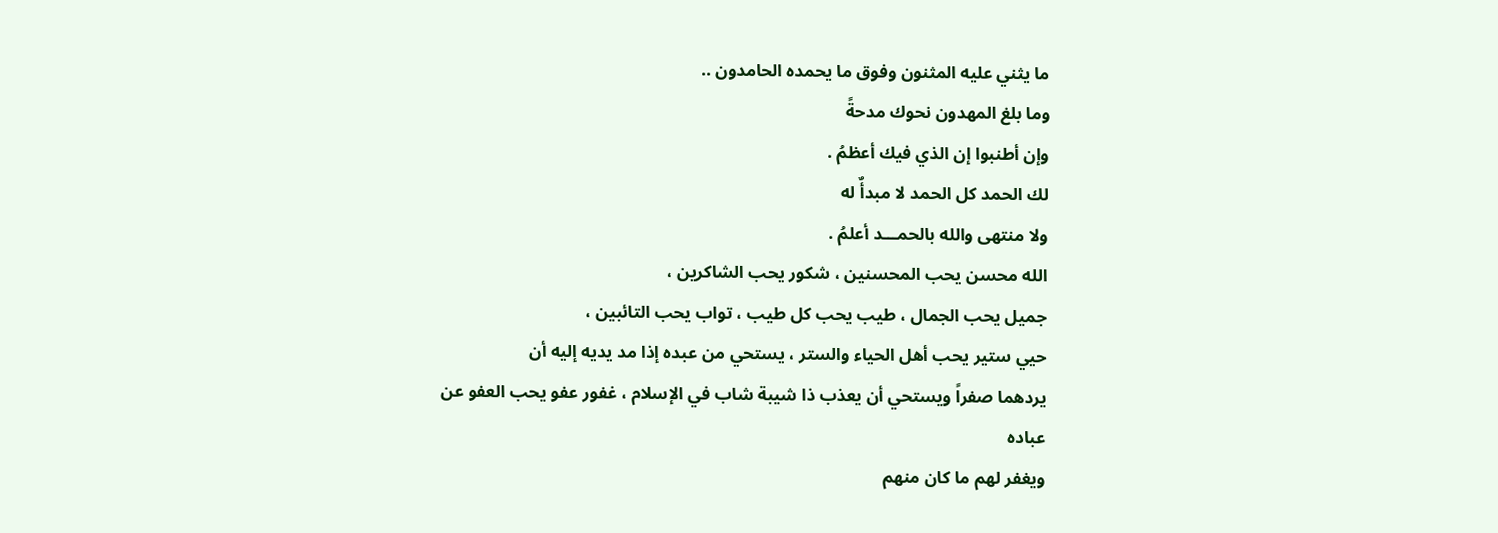ما يثني عليه المثنون وفوق ما يحمده الحامدون ..
وما بلغ المهدون نحوك مدحةً
وإن أطنبوا إن الذي فيك أعظمُ .
لك الحمد كل الحمد لا مبدأٌ له
ولا منتهى والله بالحمـــد أعلمُ .
الله محسن يحب المحسنين ، شكور يحب الشاكرين ،
جميل يحب الجمال ، طيب يحب كل طيب ، تواب يحب التائبين ،
حيي ستير يحب أهل الحياء والستر ، يستحي من عبده إذا مد يديه إليه أن
يردهما صفراً ويستحي أن يعذب ذا شيبة شاب في الإسلام ، غفور عفو يحب العفو عن عباده
ويغفر لهم ما كان منهم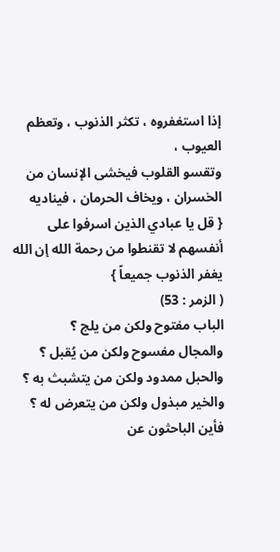إذا استغفروه ، تكثر الذنوب ، وتعظم العيوب ،
وتقسو القلوب فيخشى الإنسان من الخسران ، ويخاف الحرمان ، فيناديه
{ قل يا عبادي الذين اسرفوا على أنفسهم لا تقنطوا من رحمة الله إن الله يغفر الذنوب جميعاً }
( الزمر : 53)
الباب مفتوح ولكن من يلج ؟
والمجال مفسوح ولكن من يُقبل ؟
والحبل ممدود ولكن من يتشبث به ؟
والخير مبذول ولكن من يتعرض له ؟
فأين الباحثون عن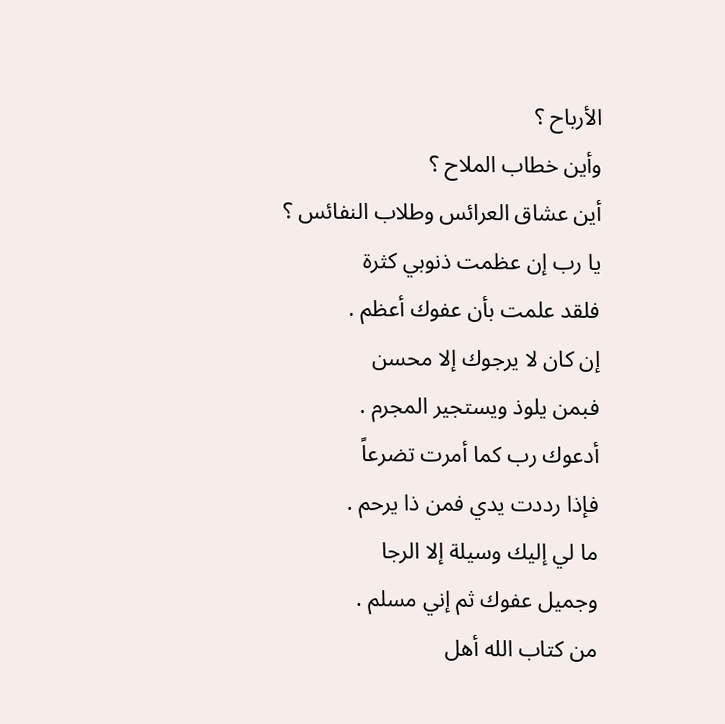الأرباح ؟
وأين خطاب الملاح ؟
أين عشاق العرائس وطلاب النفائس ؟
يا رب إن عظمت ذنوبي كثرة
فلقد علمت بأن عفوك أعظم .
إن كان لا يرجوك إلا محسن
فبمن يلوذ ويستجير المجرم .
أدعوك رب كما أمرت تضرعاً
فإذا رددت يدي فمن ذا يرحم .
ما لي إليك وسيلة إلا الرجا
وجميل عفوك ثم إني مسلم .
من كتاب الله أهل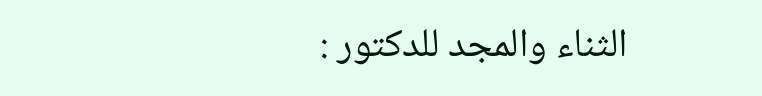الثناء والمجد للدكتور :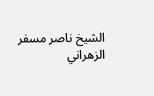الشيخ ناصر مسفر الزهراني